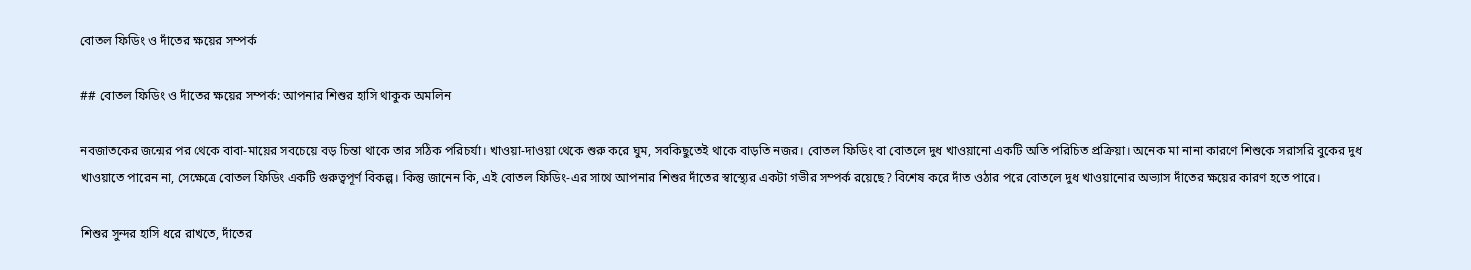বোতল ফিডিং ও দাঁতের ক্ষয়ের সম্পর্ক

## বোতল ফিডিং ও দাঁতের ক্ষয়ের সম্পর্ক: আপনার শিশুর হাসি থাকুক অমলিন

নবজাতকের জন্মের পর থেকে বাবা-মায়ের সবচেয়ে বড় চিন্তা থাকে তার সঠিক পরিচর্যা। খাওয়া-দাওয়া থেকে শুরু করে ঘুম, সবকিছুতেই থাকে বাড়তি নজর। বোতল ফিডিং বা বোতলে দুধ খাওয়ানো একটি অতি পরিচিত প্রক্রিয়া। অনেক মা নানা কারণে শিশুকে সরাসরি বুকের দুধ খাওয়াতে পারেন না, সেক্ষেত্রে বোতল ফিডিং একটি গুরুত্বপূর্ণ বিকল্প। কিন্তু জানেন কি, এই বোতল ফিডিং-এর সাথে আপনার শিশুর দাঁতের স্বাস্থ্যের একটা গভীর সম্পর্ক রয়েছে? বিশেষ করে দাঁত ওঠার পরে বোতলে দুধ খাওয়ানোর অভ্যাস দাঁতের ক্ষয়ের কারণ হতে পারে।

শিশুর সুন্দর হাসি ধরে রাখতে, দাঁতের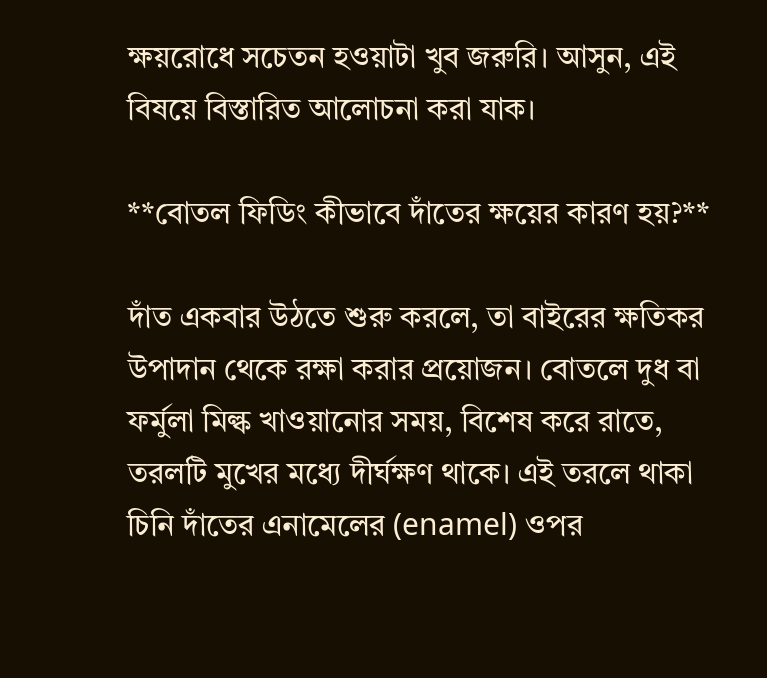ক্ষয়রোধে সচেতন হওয়াটা খুব জরুরি। আসুন, এই বিষয়ে বিস্তারিত আলোচনা করা যাক।

**বোতল ফিডিং কীভাবে দাঁতের ক্ষয়ের কারণ হয়?**

দাঁত একবার উঠতে শুরু করলে, তা বাইরের ক্ষতিকর উপাদান থেকে রক্ষা করার প্রয়োজন। বোতলে দুধ বা ফর্মুলা মিল্ক খাওয়ানোর সময়, বিশেষ করে রাতে, তরলটি মুখের মধ্যে দীর্ঘক্ষণ থাকে। এই তরলে থাকা চিনি দাঁতের এনামেলের (enamel) ওপর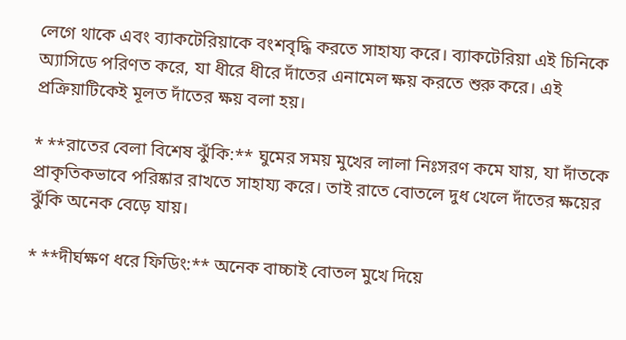লেগে থাকে এবং ব্যাকটেরিয়াকে বংশবৃদ্ধি করতে সাহায্য করে। ব্যাকটেরিয়া এই চিনিকে অ্যাসিডে পরিণত করে, যা ধীরে ধীরে দাঁতের এনামেল ক্ষয় করতে শুরু করে। এই প্রক্রিয়াটিকেই মূলত দাঁতের ক্ষয় বলা হয়।

* **রাতের বেলা বিশেষ ঝুঁকি:** ঘুমের সময় মুখের লালা নিঃসরণ কমে যায়, যা দাঁতকে প্রাকৃতিকভাবে পরিষ্কার রাখতে সাহায্য করে। তাই রাতে বোতলে দুধ খেলে দাঁতের ক্ষয়ের ঝুঁকি অনেক বেড়ে যায়।

* **দীর্ঘক্ষণ ধরে ফিডিং:** অনেক বাচ্চাই বোতল মুখে দিয়ে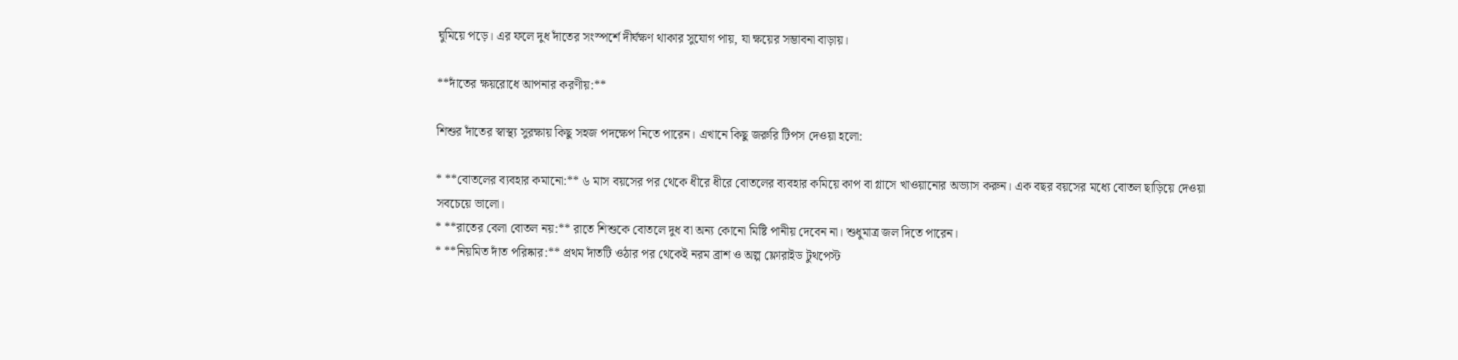ঘুমিয়ে পড়ে। এর ফলে দুধ দাঁতের সংস্পর্শে দীর্ঘক্ষণ থাকার সুযোগ পায়, যা ক্ষয়ের সম্ভাবনা বাড়ায়।

**দাঁতের ক্ষয়রোধে আপনার করণীয়:**

শিশুর দাঁতের স্বাস্থ্য সুরক্ষায় কিছু সহজ পদক্ষেপ নিতে পারেন। এখানে কিছু জরুরি টিপস দেওয়া হলো:

* **বোতলের ব্যবহার কমানো:** ৬ মাস বয়সের পর থেকে ধীরে ধীরে বোতলের ব্যবহার কমিয়ে কাপ বা গ্লাসে খাওয়ানোর অভ্যাস করুন। এক বছর বয়সের মধ্যে বোতল ছাড়িয়ে দেওয়া সবচেয়ে ভালো।
* **রাতের বেলা বোতল নয়:** রাতে শিশুকে বোতলে দুধ বা অন্য কোনো মিষ্টি পানীয় দেবেন না। শুধুমাত্র জল দিতে পারেন।
* **নিয়মিত দাঁত পরিষ্কার:** প্রথম দাঁতটি ওঠার পর থেকেই নরম ব্রাশ ও অল্প ফ্লোরাইড টুথপেস্ট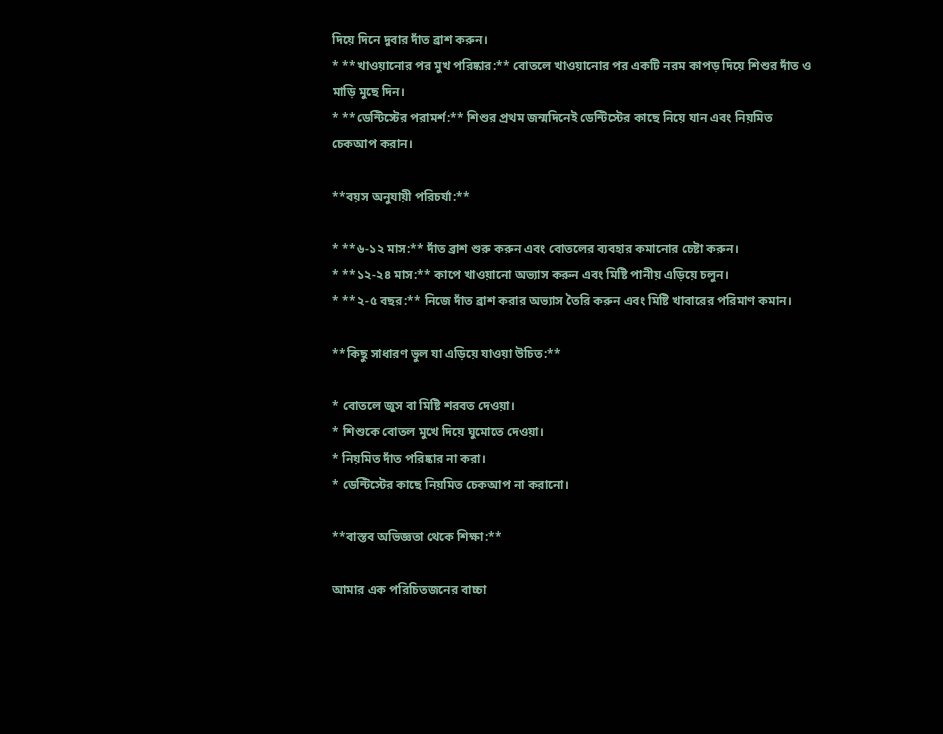দিয়ে দিনে দুবার দাঁত ব্রাশ করুন।
* **খাওয়ানোর পর মুখ পরিষ্কার:** বোতলে খাওয়ানোর পর একটি নরম কাপড় দিয়ে শিশুর দাঁত ও মাড়ি মুছে দিন।
* **ডেন্টিস্টের পরামর্শ:** শিশুর প্রথম জন্মদিনেই ডেন্টিস্টের কাছে নিয়ে যান এবং নিয়মিত চেকআপ করান।

**বয়স অনুযায়ী পরিচর্যা:**

* **৬-১২ মাস:** দাঁত ব্রাশ শুরু করুন এবং বোতলের ব্যবহার কমানোর চেষ্টা করুন।
* **১২-২৪ মাস:** কাপে খাওয়ানো অভ্যাস করুন এবং মিষ্টি পানীয় এড়িয়ে চলুন।
* **২-৫ বছর:** নিজে দাঁত ব্রাশ করার অভ্যাস তৈরি করুন এবং মিষ্টি খাবারের পরিমাণ কমান।

**কিছু সাধারণ ভুল যা এড়িয়ে যাওয়া উচিত:**

* বোতলে জুস বা মিষ্টি শরবত দেওয়া।
* শিশুকে বোতল মুখে দিয়ে ঘুমোতে দেওয়া।
* নিয়মিত দাঁত পরিষ্কার না করা।
* ডেন্টিস্টের কাছে নিয়মিত চেকআপ না করানো।

**বাস্তব অভিজ্ঞতা থেকে শিক্ষা:**

আমার এক পরিচিতজনের বাচ্চা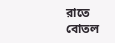রাতে বোতল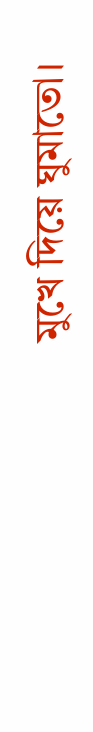মুখে দিয়ে ঘুমাতো।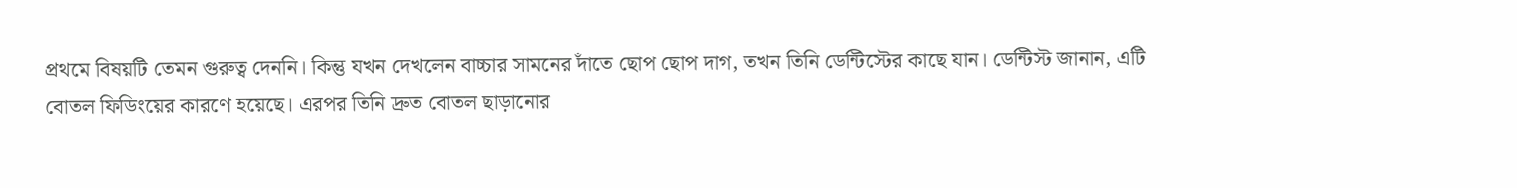প্রথমে বিষয়টি তেমন গুরুত্ব দেননি। কিন্তু যখন দেখলেন বাচ্চার সামনের দাঁতে ছোপ ছোপ দাগ, তখন তিনি ডেন্টিস্টের কাছে যান। ডেন্টিস্ট জানান, এটি বোতল ফিডিংয়ের কারণে হয়েছে। এরপর তিনি দ্রুত বোতল ছাড়ানোর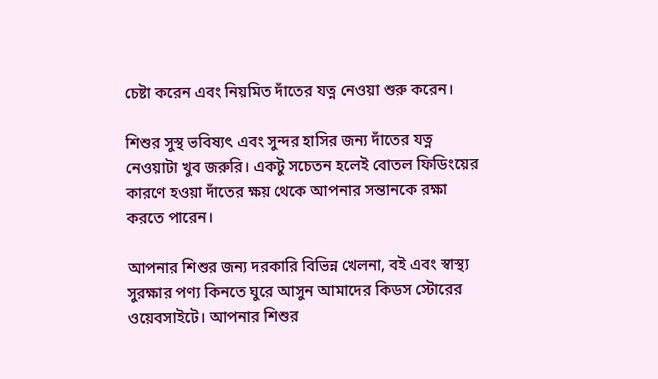চেষ্টা করেন এবং নিয়মিত দাঁতের যত্ন নেওয়া শুরু করেন।

শিশুর সুস্থ ভবিষ্যৎ এবং সুন্দর হাসির জন্য দাঁতের যত্ন নেওয়াটা খুব জরুরি। একটু সচেতন হলেই বোতল ফিডিংয়ের কারণে হওয়া দাঁতের ক্ষয় থেকে আপনার সন্তানকে রক্ষা করতে পারেন।

আপনার শিশুর জন্য দরকারি বিভিন্ন খেলনা, বই এবং স্বাস্থ্য সুরক্ষার পণ্য কিনতে ঘুরে আসুন আমাদের কিডস স্টোরের ওয়েবসাইটে। আপনার শিশুর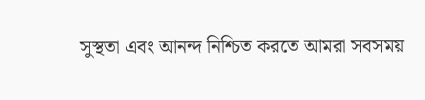সুস্থতা এবং আনন্দ নিশ্চিত করতে আমরা সবসময়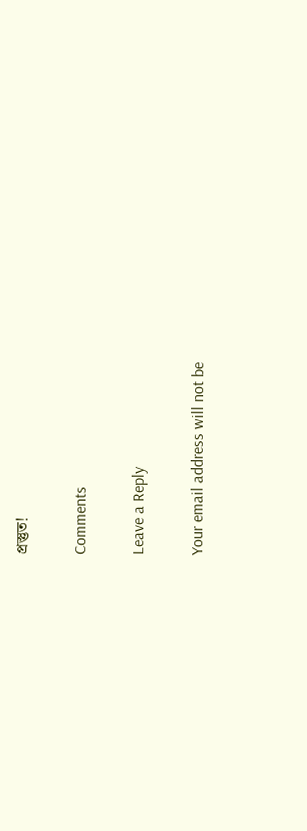প্রস্তুত!

Comments

Leave a Reply

Your email address will not be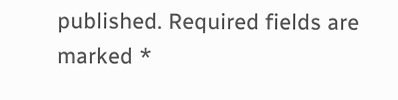published. Required fields are marked *